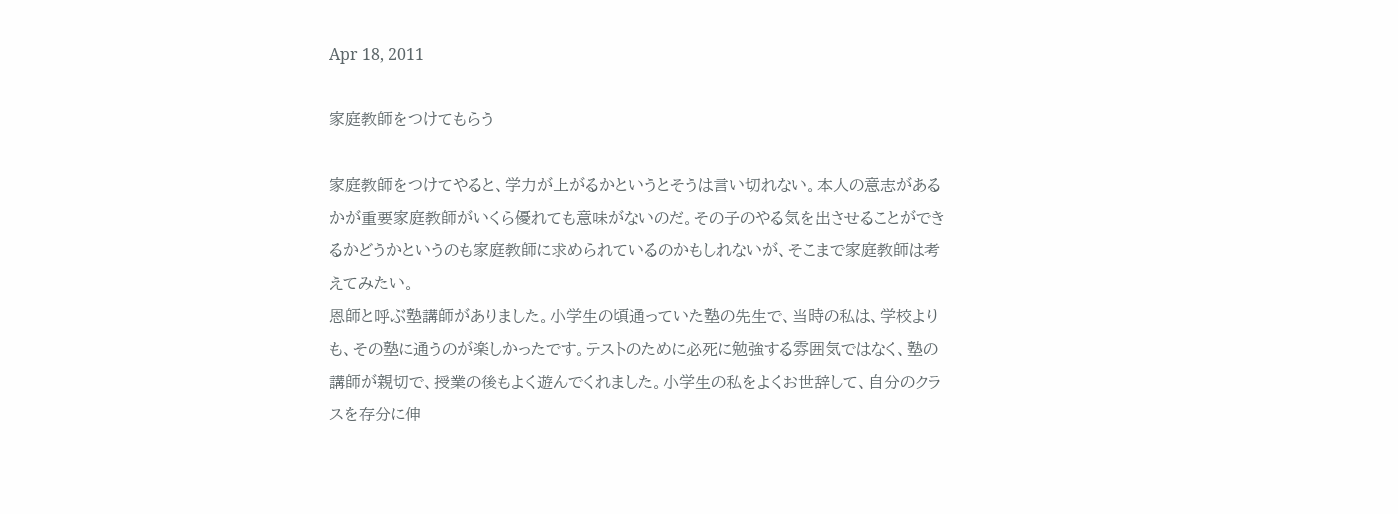Apr 18, 2011

家庭教師をつけてもらう

家庭教師をつけてやると、学力が上がるかというとそうは言い切れない。本人の意志があるかが重要家庭教師がいくら優れても意味がないのだ。その子のやる気を出させることができるかどうかというのも家庭教師に求められているのかもしれないが、そこまで家庭教師は考えてみたい。
恩師と呼ぶ塾講師がありました。小学生の頃通っていた塾の先生で、当時の私は、学校よりも、その塾に通うのが楽しかったです。テストのために必死に勉強する雰囲気ではなく、塾の講師が親切で、授業の後もよく遊んでくれました。小学生の私をよくお世辞して、自分のクラスを存分に伸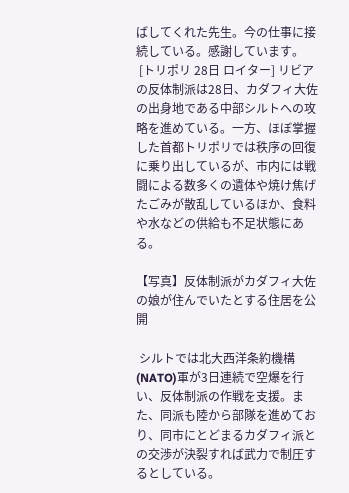ばしてくれた先生。今の仕事に接続している。感謝しています。
 [トリポリ 28日 ロイター] リビアの反体制派は28日、カダフィ大佐の出身地である中部シルトへの攻略を進めている。一方、ほぼ掌握した首都トリポリでは秩序の回復に乗り出しているが、市内には戦闘による数多くの遺体や焼け焦げたごみが散乱しているほか、食料や水などの供給も不足状態にある。

【写真】反体制派がカダフィ大佐の娘が住んでいたとする住居を公開

 シルトでは北大西洋条約機構(NATO)軍が3日連続で空爆を行い、反体制派の作戦を支援。また、同派も陸から部隊を進めており、同市にとどまるカダフィ派との交渉が決裂すれば武力で制圧するとしている。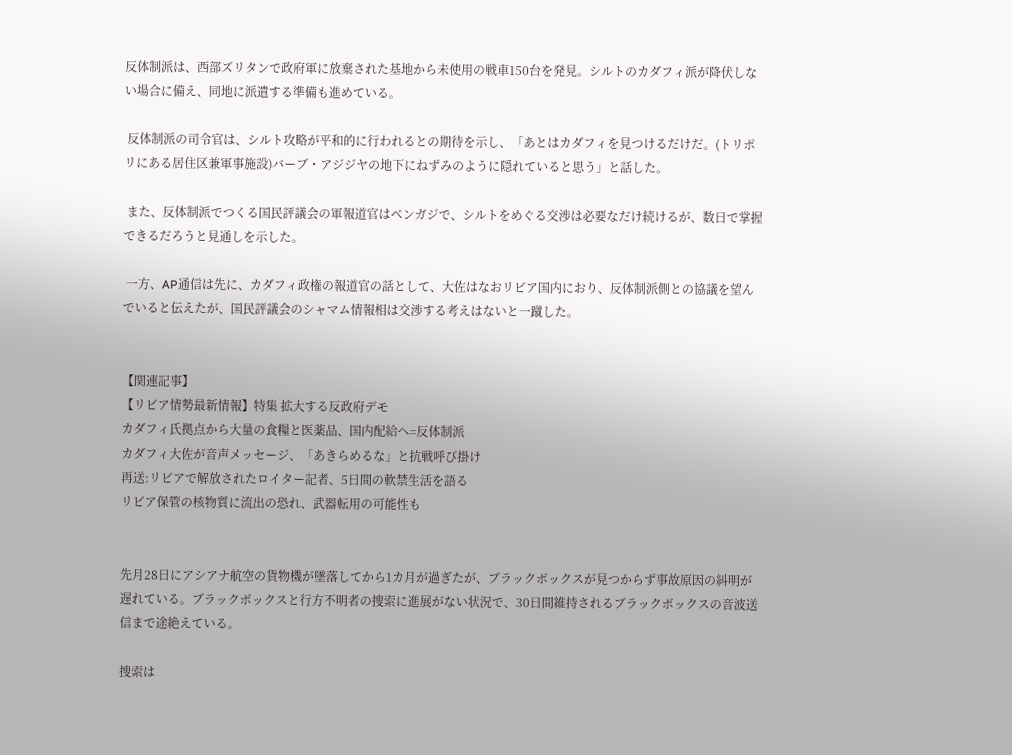反体制派は、西部ズリタンで政府軍に放棄された基地から未使用の戦車150台を発見。シルトのカダフィ派が降伏しない場合に備え、同地に派遣する準備も進めている。

 反体制派の司令官は、シルト攻略が平和的に行われるとの期待を示し、「あとはカダフィを見つけるだけだ。(トリポリにある居住区兼軍事施設)バーブ・アジジヤの地下にねずみのように隠れていると思う」と話した。

 また、反体制派でつくる国民評議会の軍報道官はベンガジで、シルトをめぐる交渉は必要なだけ続けるが、数日で掌握できるだろうと見通しを示した。

 一方、AP通信は先に、カダフィ政権の報道官の話として、大佐はなおリビア国内におり、反体制派側との協議を望んでいると伝えたが、国民評議会のシャマム情報相は交渉する考えはないと一蹴した。


【関連記事】
【リビア情勢最新情報】特集 拡大する反政府デモ
カダフィ氏拠点から大量の食糧と医薬品、国内配給へ=反体制派
カダフィ大佐が音声メッセージ、「あきらめるな」と抗戦呼び掛け
再送:リビアで解放されたロイター記者、5日間の軟禁生活を語る
リビア保管の核物質に流出の恐れ、武器転用の可能性も


先月28日にアシアナ航空の貨物機が墜落してから1カ月が過ぎたが、ブラックボックスが見つからず事故原因の糾明が遅れている。ブラックボックスと行方不明者の捜索に進展がない状況で、30日間維持されるブラックボックスの音波送信まで途絶えている。

捜索は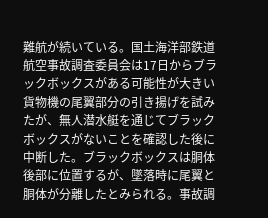難航が続いている。国土海洋部鉄道航空事故調査委員会は17日からブラックボックスがある可能性が大きい貨物機の尾翼部分の引き揚げを試みたが、無人潜水艇を通じてブラックボックスがないことを確認した後に中断した。ブラックボックスは胴体後部に位置するが、墜落時に尾翼と胴体が分離したとみられる。事故調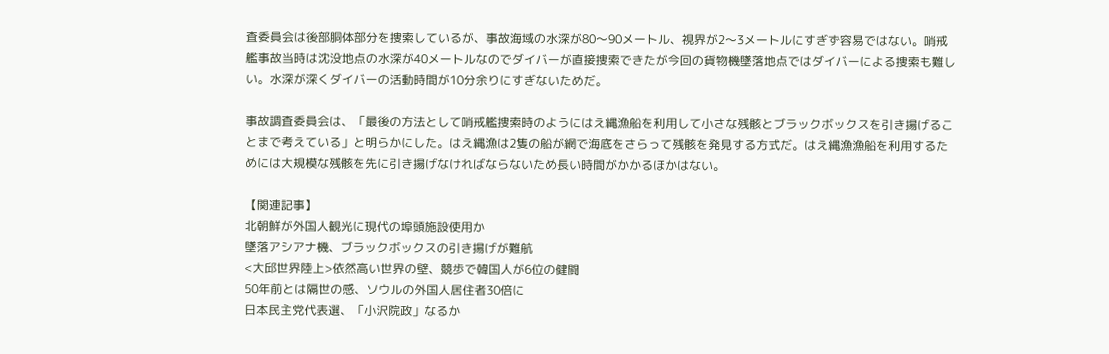査委員会は後部胴体部分を捜索しているが、事故海域の水深が80〜90メートル、視界が2〜3メートルにすぎず容易ではない。哨戒艦事故当時は沈没地点の水深が40メートルなのでダイバーが直接捜索できたが今回の貨物機墜落地点ではダイバーによる捜索も難しい。水深が深くダイバーの活動時間が10分余りにすぎないためだ。

事故調査委員会は、「最後の方法として哨戒艦捜索時のようにはえ縄漁船を利用して小さな残骸とブラックボックスを引き揚げることまで考えている」と明らかにした。はえ縄漁は2隻の船が網で海底をさらって残骸を発見する方式だ。はえ縄漁漁船を利用するためには大規模な残骸を先に引き揚げなければならないため長い時間がかかるほかはない。

【関連記事】
北朝鮮が外国人観光に現代の埠頭施設使用か
墜落アシアナ機、ブラックボックスの引き揚げが難航
<大邱世界陸上>依然高い世界の壁、競歩で韓国人が6位の健闘
50年前とは隔世の感、ソウルの外国人居住者30倍に
日本民主党代表選、「小沢院政」なるか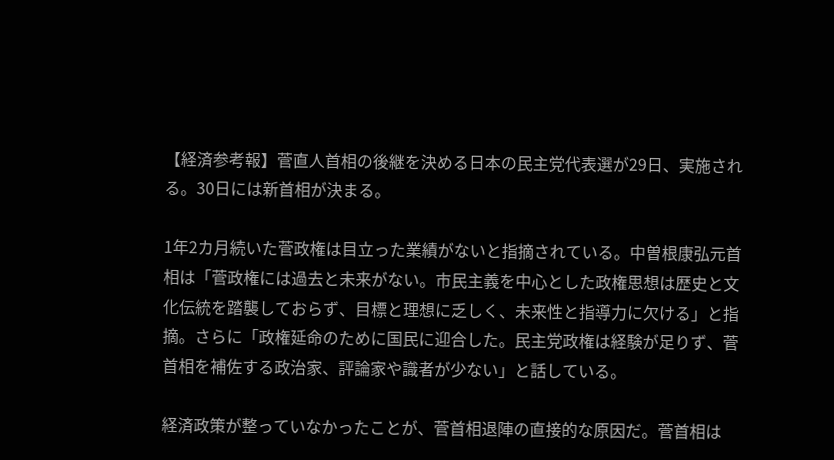【経済参考報】菅直人首相の後継を決める日本の民主党代表選が29日、実施される。30日には新首相が決まる。

1年2カ月続いた菅政権は目立った業績がないと指摘されている。中曽根康弘元首相は「菅政権には過去と未来がない。市民主義を中心とした政権思想は歴史と文化伝統を踏襲しておらず、目標と理想に乏しく、未来性と指導力に欠ける」と指摘。さらに「政権延命のために国民に迎合した。民主党政権は経験が足りず、菅首相を補佐する政治家、評論家や識者が少ない」と話している。

経済政策が整っていなかったことが、菅首相退陣の直接的な原因だ。菅首相は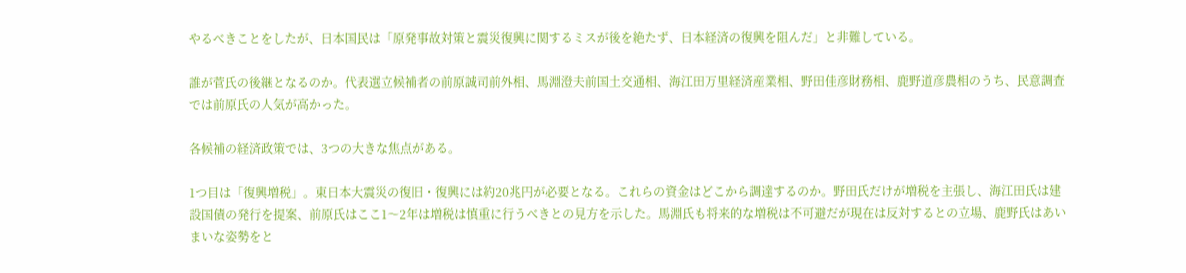やるべきことをしたが、日本国民は「原発事故対策と震災復興に関するミスが後を絶たず、日本経済の復興を阻んだ」と非難している。

誰が菅氏の後継となるのか。代表選立候補者の前原誠司前外相、馬淵澄夫前国土交通相、海江田万里経済産業相、野田佳彦財務相、鹿野道彦農相のうち、民意調査では前原氏の人気が高かった。

各候補の経済政策では、3つの大きな焦点がある。

1つ目は「復興増税」。東日本大震災の復旧・復興には約20兆円が必要となる。これらの資金はどこから調達するのか。野田氏だけが増税を主張し、海江田氏は建設国債の発行を提案、前原氏はここ1〜2年は増税は慎重に行うべきとの見方を示した。馬淵氏も将来的な増税は不可避だが現在は反対するとの立場、鹿野氏はあいまいな姿勢をと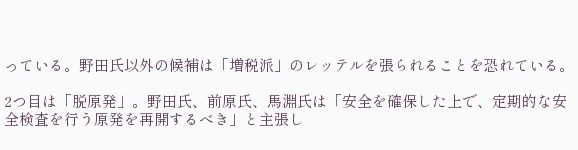っている。野田氏以外の候補は「増税派」のレッテルを張られることを恐れている。

2つ目は「脱原発」。野田氏、前原氏、馬淵氏は「安全を確保した上で、定期的な安全検査を行う原発を再開するべき」と主張し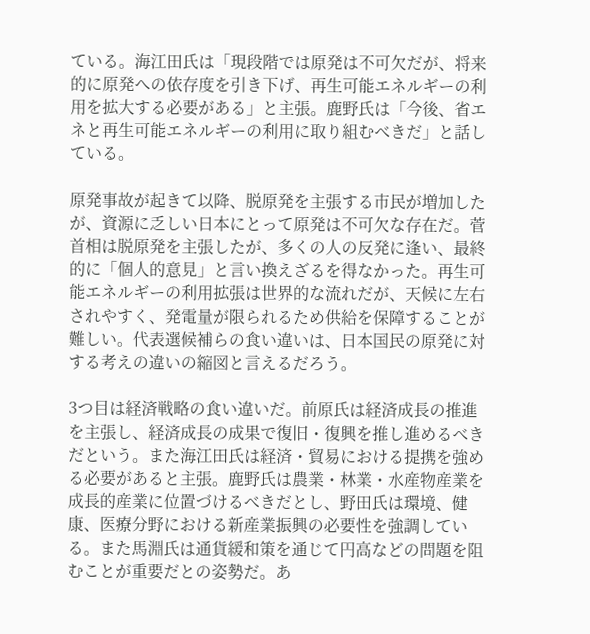ている。海江田氏は「現段階では原発は不可欠だが、将来的に原発への依存度を引き下げ、再生可能エネルギーの利用を拡大する必要がある」と主張。鹿野氏は「今後、省エネと再生可能エネルギーの利用に取り組むべきだ」と話している。

原発事故が起きて以降、脱原発を主張する市民が増加したが、資源に乏しい日本にとって原発は不可欠な存在だ。菅首相は脱原発を主張したが、多くの人の反発に逢い、最終的に「個人的意見」と言い換えざるを得なかった。再生可能エネルギーの利用拡張は世界的な流れだが、天候に左右されやすく、発電量が限られるため供給を保障することが難しい。代表選候補らの食い違いは、日本国民の原発に対する考えの違いの縮図と言えるだろう。

3つ目は経済戦略の食い違いだ。前原氏は経済成長の推進を主張し、経済成長の成果で復旧・復興を推し進めるべきだという。また海江田氏は経済・貿易における提携を強める必要があると主張。鹿野氏は農業・林業・水産物産業を成長的産業に位置づけるべきだとし、野田氏は環境、健康、医療分野における新産業振興の必要性を強調している。また馬淵氏は通貨緩和策を通じて円高などの問題を阻むことが重要だとの姿勢だ。あ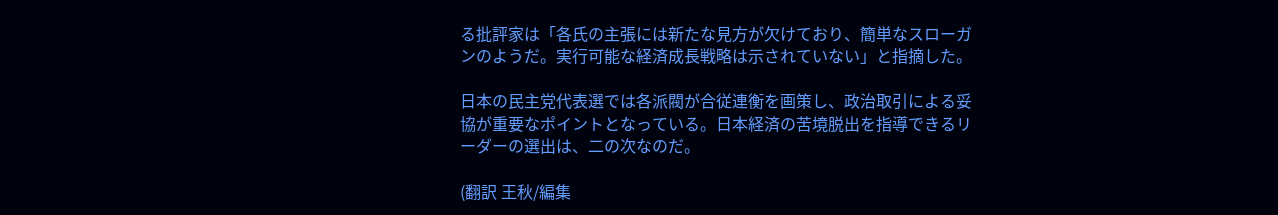る批評家は「各氏の主張には新たな見方が欠けており、簡単なスローガンのようだ。実行可能な経済成長戦略は示されていない」と指摘した。

日本の民主党代表選では各派閥が合従連衡を画策し、政治取引による妥協が重要なポイントとなっている。日本経済の苦境脱出を指導できるリーダーの選出は、二の次なのだ。

(翻訳 王秋/編集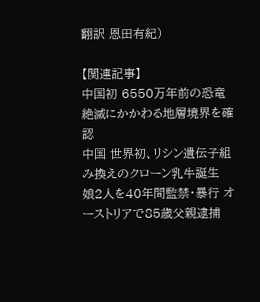翻訳 恩田有紀)

【関連記事】
中国初 6550万年前の恐竜絶滅にかかわる地層境界を確認
中国 世界初、リシン遺伝子組み換えのクローン乳牛誕生
娘2人を40年間監禁・暴行 オーストリアで85歳父親逮捕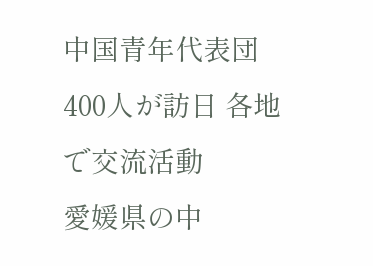中国青年代表団400人が訪日 各地で交流活動
愛媛県の中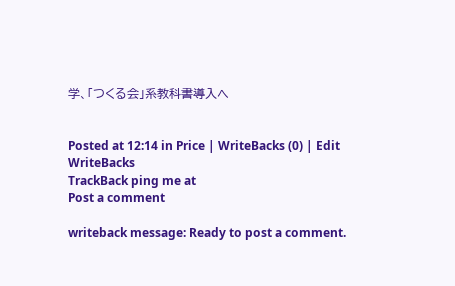学、「つくる会」系教科書導入へ


Posted at 12:14 in Price | WriteBacks (0) | Edit
WriteBacks
TrackBack ping me at
Post a comment

writeback message: Ready to post a comment.